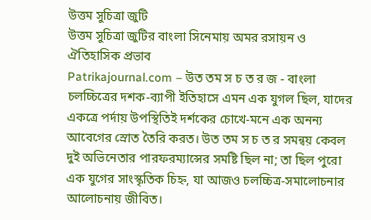উত্তম সুচিত্রা জুটি
উত্তম সুচিত্রা জুটির বাংলা সিনেমায় অমর রসায়ন ও ঐতিহাসিক প্রভাব
Patrikajournal.com – উত তম স চ ত র জ - বাংলা চলচ্চিত্রের দশক-ব্যাপী ইতিহাসে এমন এক যুগল ছিল, যাদের একত্রে পর্দায় উপস্থিতিই দর্শকের চোখে-মনে এক অনন্য আবেগের স্রোত তৈরি করত। উত তম স চ ত র সমন্বয় কেবল দুই অভিনেতার পারফরম্যান্সের সমষ্টি ছিল না; তা ছিল পুরো এক যুগের সাংস্কৃতিক চিহ্ন, যা আজও চলচ্চিত্র-সমালোচনার আলোচনায় জীবিত।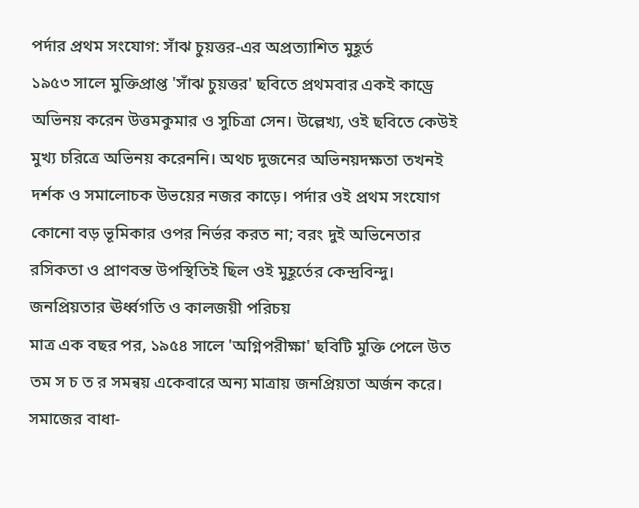পর্দার প্রথম সংযোগ: সাঁঝ চুয়ত্তর-এর অপ্রত্যাশিত মুহূর্ত
১৯৫৩ সালে মুক্তিপ্রাপ্ত 'সাঁঝ চুয়ত্তর' ছবিতে প্রথমবার একই কাড্রে অভিনয় করেন উত্তমকুমার ও সুচিত্রা সেন। উল্লেখ্য, ওই ছবিতে কেউই মুখ্য চরিত্রে অভিনয় করেননি। অথচ দুজনের অভিনয়দক্ষতা তখনই দর্শক ও সমালোচক উভয়ের নজর কাড়ে। পর্দার ওই প্রথম সংযোগ কোনো বড় ভূমিকার ওপর নির্ভর করত না; বরং দুই অভিনেতার রসিকতা ও প্রাণবন্ত উপস্থিতিই ছিল ওই মুহূর্তের কেন্দ্রবিন্দু।
জনপ্রিয়তার ঊর্ধ্বগতি ও কালজয়ী পরিচয়
মাত্র এক বছর পর, ১৯৫৪ সালে 'অগ্নিপরীক্ষা' ছবিটি মুক্তি পেলে উত তম স চ ত র সমন্বয় একেবারে অন্য মাত্রায় জনপ্রিয়তা অর্জন করে। সমাজের বাধা-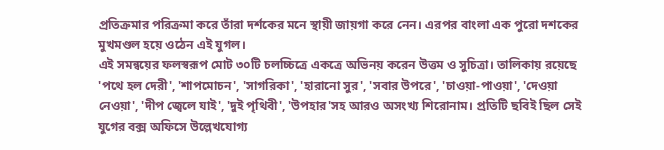প্রতিক্রমার পরিক্রমা করে তাঁরা দর্শকের মনে স্থায়ী জায়গা করে নেন। এরপর বাংলা এক পুরো দশকের মুখমণ্ডল হয়ে ওঠেন এই যুগল।
এই সমন্বয়ের ফলস্বরূপ মোট ৩০টি চলচ্চিত্রে একত্রে অভিনয় করেন উত্তম ও সুচিত্রা। তালিকায় রয়েছে 'পথে হল দেরী', 'শাপমোচন', 'সাগরিকা', 'হারানো সুর', 'সবার উপরে', 'চাওয়া-পাওয়া', 'দেওয়া নেওয়া', 'দীপ জ্বেলে যাই', 'দুই পৃথিবী', 'উপহার'সহ আরও অসংখ্য শিরোনাম। প্রতিটি ছবিই ছিল সেই যুগের বক্স অফিসে উল্লেখযোগ্য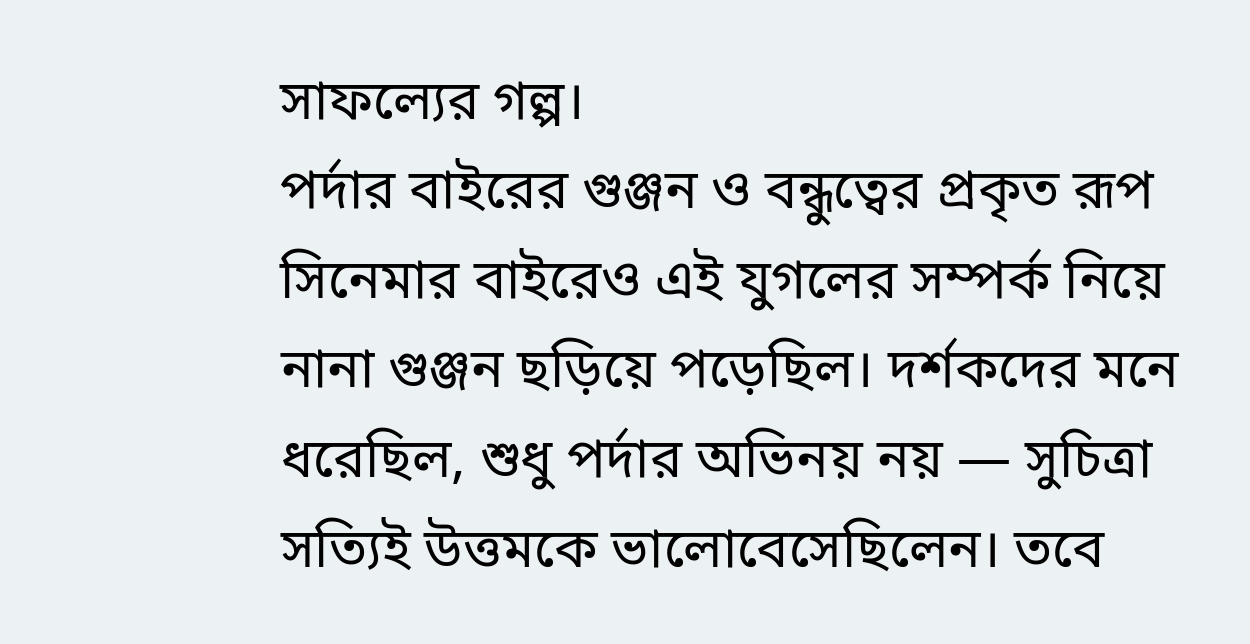সাফল্যের গল্প।
পর্দার বাইরের গুঞ্জন ও বন্ধুত্বের প্রকৃত রূপ
সিনেমার বাইরেও এই যুগলের সম্পর্ক নিয়ে নানা গুঞ্জন ছড়িয়ে পড়েছিল। দর্শকদের মনে ধরেছিল, শুধু পর্দার অভিনয় নয় — সুচিত্রা সত্যিই উত্তমকে ভালোবেসেছিলেন। তবে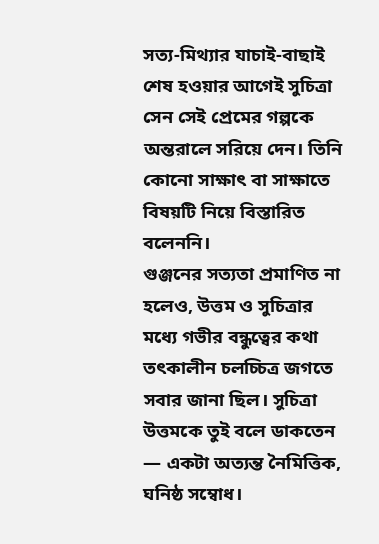সত্য-মিথ্যার যাচাই-বাছাই শেষ হওয়ার আগেই সুচিত্রা সেন সেই প্রেমের গল্পকে অন্তরালে সরিয়ে দেন। তিনি কোনো সাক্ষাৎ বা সাক্ষাতে বিষয়টি নিয়ে বিস্তারিত বলেননি।
গুঞ্জনের সত্যতা প্রমাণিত না হলেও, উত্তম ও সুচিত্রার মধ্যে গভীর বন্ধুত্বের কথা তৎকালীন চলচ্চিত্র জগতে সবার জানা ছিল। সুচিত্রা উত্তমকে তুই বলে ডাকতেন — একটা অত্যন্ত নৈমিত্তিক, ঘনিষ্ঠ সম্বোধ।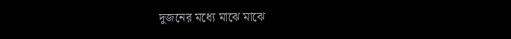দুজনের মধ্যে মাঝে মাঝে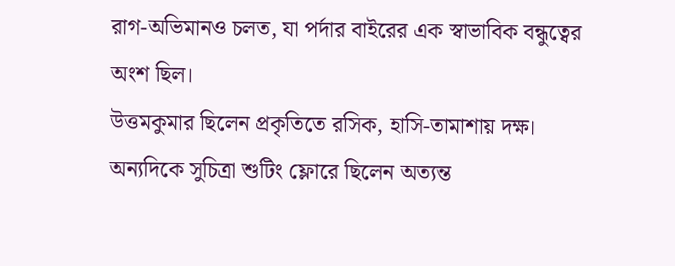রাগ-অভিমানও চলত, যা পর্দার বাইরের এক স্বাভাবিক বন্ধুত্বের অংশ ছিল।
উত্তমকুমার ছিলেন প্রকৃতিতে রসিক, হাসি-তামাশায় দক্ষ। অন্যদিকে সুচিত্রা শুটিং ফ্লোরে ছিলেন অত্যন্ত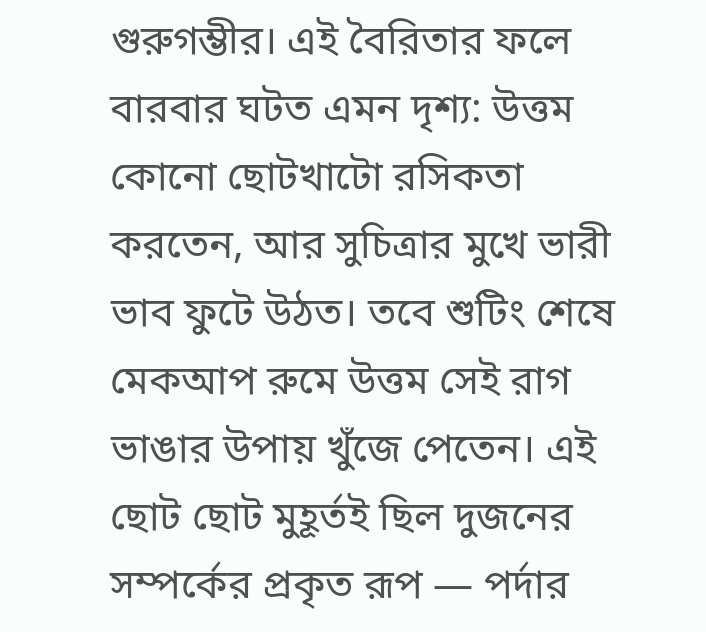গুরুগম্ভীর। এই বৈরিতার ফলে বারবার ঘটত এমন দৃশ্য: উত্তম কোনো ছোটখাটো রসিকতা করতেন, আর সুচিত্রার মুখে ভারী ভাব ফুটে উঠত। তবে শুটিং শেষে মেকআপ রুমে উত্তম সেই রাগ ভাঙার উপায় খুঁজে পেতেন। এই ছোট ছোট মুহূর্তই ছিল দুজনের সম্পর্কের প্রকৃত রূপ — পর্দার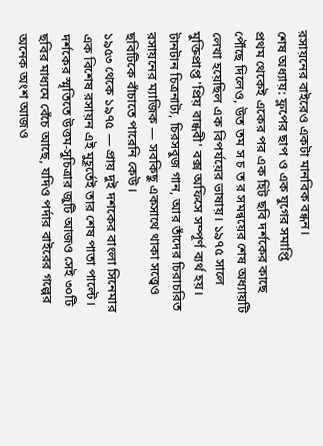রসায়নের বাইরেও একটা মানবিক বন্ধন।
শেষ অধ্যায়: ফ্লপের ছাপ ও এক যুগের সমাপ্তি
প্রথম থেকেই একের পর এক হিট ছবি দর্শকের কাছে পৌঁছে দিলেও, উত তম স চ ত র সমন্বয়ের শেষ অধ্যায়টি লেখা হয়েছিল এক বিপর্যয়ের ভাষায়। ১৯৭৫ সালে মুক্তিপ্রাপ্ত 'প্রিয় বান্ধবী' বক্স অফিসে সম্পূর্ণ ব্যর্থ হয়। টানটান চিত্রনাট্য, চিরসবুজ গান, আর তাঁদের চিরাচরিত রসায়নের ম্যাজিক — সবকিছু একসাথে থাকা সত্ত্বেও ছবিটিকে বাঁচাতে পারেনি কেউ।
১৯৫৩ থেকে ১৯৭৫ — প্রায় দুই দশকের বাংলা সিনেমার এক বিশেষ রসায়ন এই মুহূর্তেই তার শেষ পাতা পাল্টে। দর্শকের স্মৃতিতে উত্তম-সুচিত্রার জুটি আজও সেই ৩০টি ছবির মাধ্যমে বেঁচে আছে, যদিও পর্দার বাইরের গল্পের অনেক অংশ আজও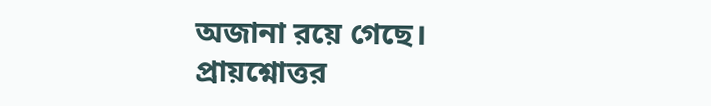অজানা রয়ে গেছে।
প্রায়শ্নোত্তর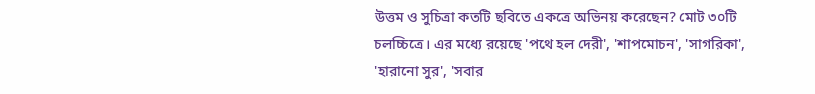উত্তম ও সুচিত্রা কতটি ছবিতে একত্রে অভিনয় করেছেন? মোট ৩০টি চলচ্চিত্রে। এর মধ্যে রয়েছে 'পথে হল দেরী', 'শাপমোচন', 'সাগরিকা', 'হারানো সুর', 'সবার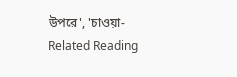উপরে', 'চাওয়া-
Related Reading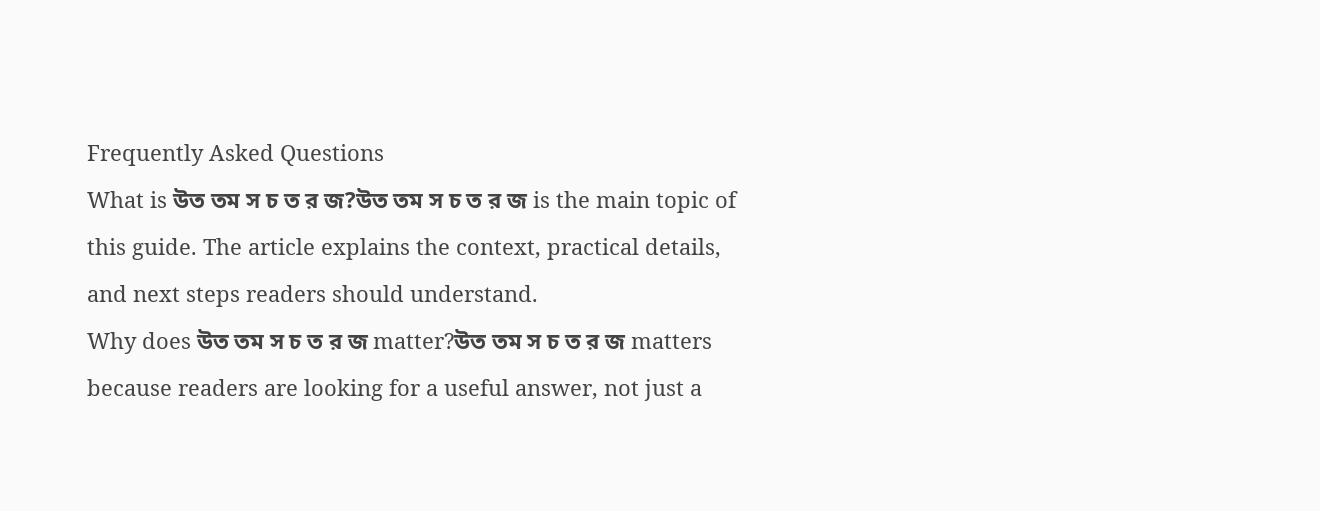Frequently Asked Questions
What is উত তম স চ ত র জ?উত তম স চ ত র জ is the main topic of this guide. The article explains the context, practical details, and next steps readers should understand.
Why does উত তম স চ ত র জ matter?উত তম স চ ত র জ matters because readers are looking for a useful answer, not just a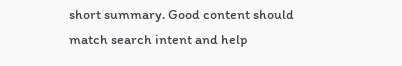short summary. Good content should match search intent and help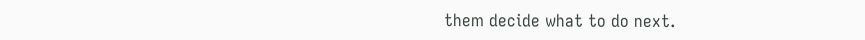them decide what to do next.